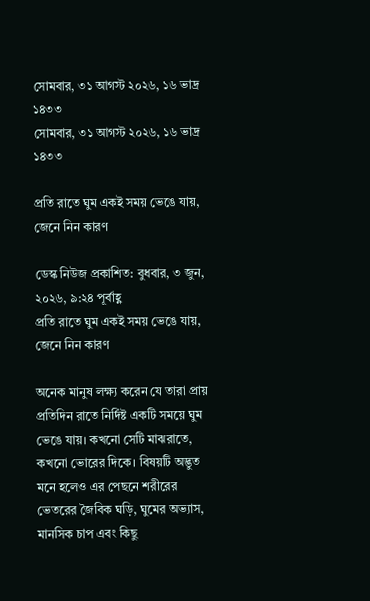সোমবার, ৩১ আগস্ট ২০২৬, ১৬ ভাদ্র ১৪৩৩
সোমবার, ৩১ আগস্ট ২০২৬, ১৬ ভাদ্র ১৪৩৩

প্রতি রাতে ঘুম একই সময় ভেঙে যায়, জেনে নিন কারণ

ডেস্ক নিউজ প্রকাশিত: বুধবার, ৩ জুন, ২০২৬, ৯:২৪ পূর্বাহ্ণ
প্রতি রাতে ঘুম একই সময় ভেঙে যায়, জেনে নিন কারণ

অনেক মানুষ লক্ষ্য করেন যে তারা প্রায় প্রতিদিন রাতে নির্দিষ্ট একটি সময়ে ঘুম ভেঙে যায়। কখনো সেটি মাঝরাতে, কখনো ভোরের দিকে। বিষয়টি অদ্ভুত মনে হলেও এর পেছনে শরীরের ভেতরের জৈবিক ঘড়ি, ঘুমের অভ্যাস, মানসিক চাপ এবং কিছু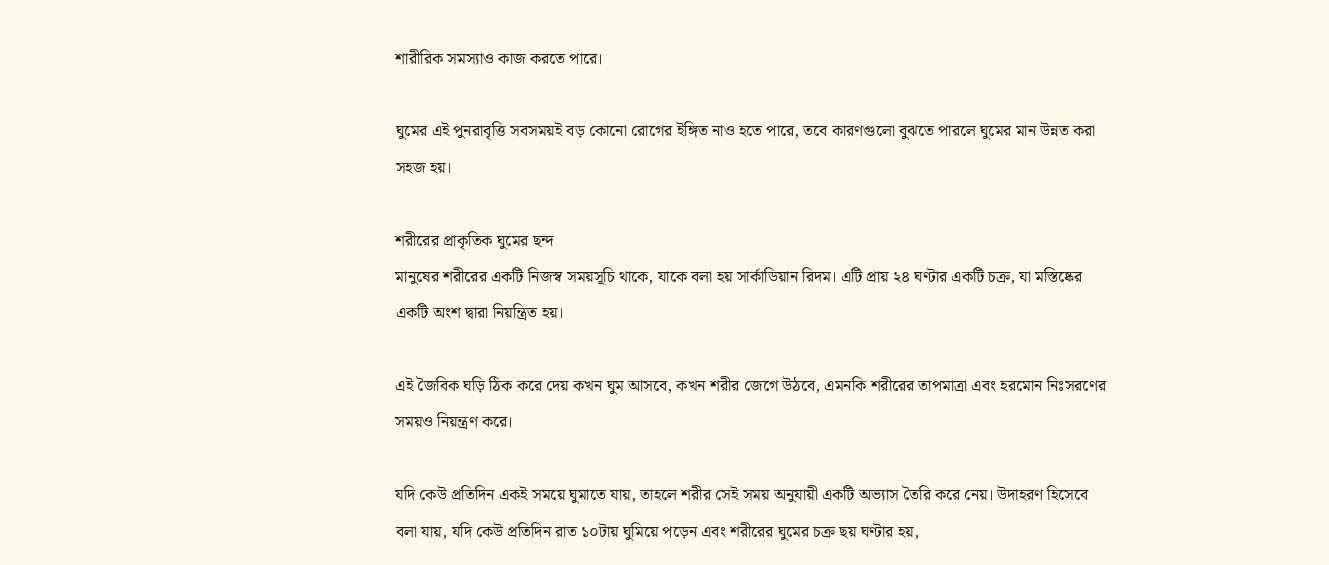শারীরিক সমস্যাও কাজ করতে পারে।

ঘুমের এই পুনরাবৃত্তি সবসময়ই বড় কোনো রোগের ইঙ্গিত নাও হতে পারে, তবে কারণগুলো বুঝতে পারলে ঘুমের মান উন্নত করা সহজ হয়।

শরীরের প্রাকৃতিক ঘুমের ছন্দ
মানুষের শরীরের একটি নিজস্ব সময়সূচি থাকে, যাকে বলা হয় সার্কাডিয়ান রিদম। এটি প্রায় ২৪ ঘণ্টার একটি চক্র, যা মস্তিষ্কের একটি অংশ দ্বারা নিয়ন্ত্রিত হয়।

এই জৈবিক ঘড়ি ঠিক করে দেয় কখন ঘুম আসবে, কখন শরীর জেগে উঠবে, এমনকি শরীরের তাপমাত্রা এবং হরমোন নিঃসরণের সময়ও নিয়ন্ত্রণ করে।

যদি কেউ প্রতিদিন একই সময়ে ঘুমাতে যায়, তাহলে শরীর সেই সময় অনুযায়ী একটি অভ্যাস তৈরি করে নেয়। উদাহরণ হিসেবে বলা যায়, যদি কেউ প্রতিদিন রাত ১০টায় ঘুমিয়ে পড়েন এবং শরীরের ঘুমের চক্র ছয় ঘণ্টার হয়,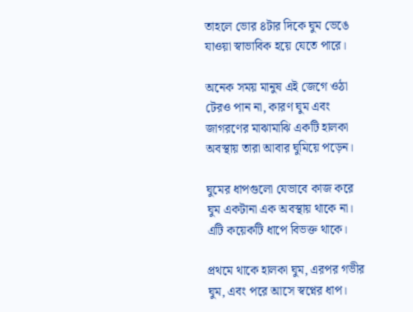তাহলে ভোর ৪টার দিকে ঘুম ভেঙে যাওয়া স্বাভাবিক হয়ে যেতে পারে।

অনেক সময় মানুষ এই জেগে ওঠা টেরও পান না, কারণ ঘুম এবং জাগরণের মাঝামাঝি একটি হালকা অবস্থায় তারা আবার ঘুমিয়ে পড়েন।

ঘুমের ধাপগুলো যেভাবে কাজ করে
ঘুম একটানা এক অবস্থায় থাকে না। এটি কয়েকটি ধাপে বিভক্ত থাকে।

প্রথমে থাকে হালকা ঘুম, এরপর গভীর ঘুম, এবং পরে আসে স্বপ্নের ধাপ।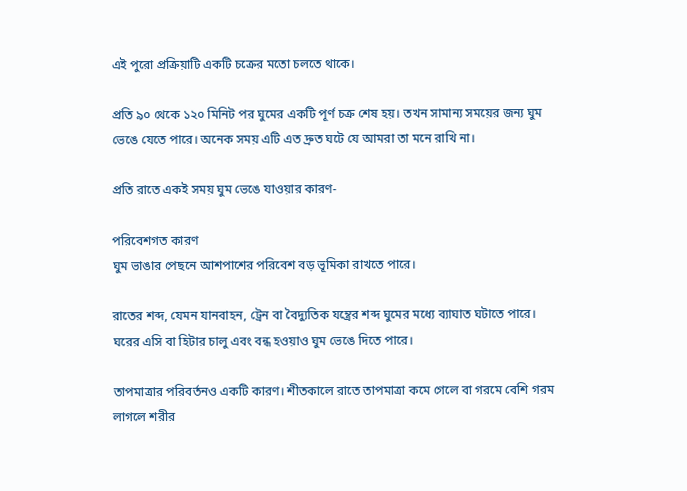এই পুরো প্রক্রিয়াটি একটি চক্রের মতো চলতে থাকে।

প্রতি ৯০ থেকে ১২০ মিনিট পর ঘুমের একটি পূর্ণ চক্র শেষ হয়। তখন সামান্য সময়ের জন্য ঘুম ভেঙে যেতে পারে। অনেক সময় এটি এত দ্রুত ঘটে যে আমরা তা মনে রাখি না।

প্রতি রাতে একই সময় ঘুম ভেঙে যাওয়ার কারণ-

পরিবেশগত কারণ
ঘুম ভাঙার পেছনে আশপাশের পরিবেশ বড় ভূমিকা রাখতে পারে।

রাতের শব্দ, যেমন যানবাহন, ট্রেন বা বৈদ্যুতিক যন্ত্রের শব্দ ঘুমের মধ্যে ব্যাঘাত ঘটাতে পারে। ঘরের এসি বা হিটার চালু এবং বন্ধ হওয়াও ঘুম ভেঙে দিতে পারে।

তাপমাত্রার পরিবর্তনও একটি কারণ। শীতকালে রাতে তাপমাত্রা কমে গেলে বা গরমে বেশি গরম লাগলে শরীর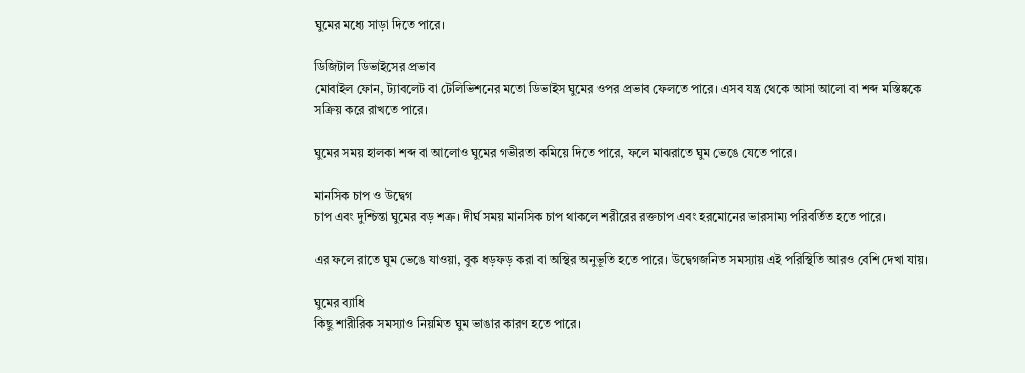ঘুমের মধ্যে সাড়া দিতে পারে।

ডিজিটাল ডিভাইসের প্রভাব
মোবাইল ফোন, ট্যাবলেট বা টেলিভিশনের মতো ডিভাইস ঘুমের ওপর প্রভাব ফেলতে পারে। এসব যন্ত্র থেকে আসা আলো বা শব্দ মস্তিষ্ককে সক্রিয় করে রাখতে পারে।

ঘুমের সময় হালকা শব্দ বা আলোও ঘুমের গভীরতা কমিয়ে দিতে পারে, ফলে মাঝরাতে ঘুম ভেঙে যেতে পারে।

মানসিক চাপ ও উদ্বেগ
চাপ এবং দুশ্চিন্তা ঘুমের বড় শত্রু। দীর্ঘ সময় মানসিক চাপ থাকলে শরীরের রক্তচাপ এবং হরমোনের ভারসাম্য পরিবর্তিত হতে পারে।

এর ফলে রাতে ঘুম ভেঙে যাওয়া, বুক ধড়ফড় করা বা অস্থির অনুভূতি হতে পারে। উদ্বেগজনিত সমস্যায় এই পরিস্থিতি আরও বেশি দেখা যায়।

ঘুমের ব্যাধি
কিছু শারীরিক সমস্যাও নিয়মিত ঘুম ভাঙার কারণ হতে পারে।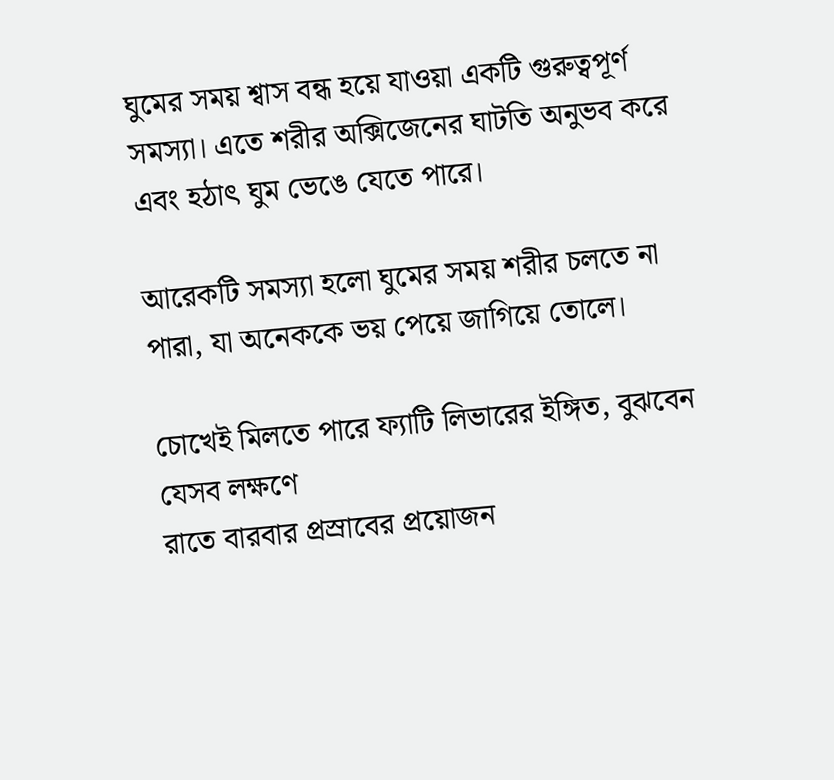ঘুমের সময় শ্বাস বন্ধ হয়ে যাওয়া একটি গুরুত্বপূর্ণ সমস্যা। এতে শরীর অক্সিজেনের ঘাটতি অনুভব করে এবং হঠাৎ ঘুম ভেঙে যেতে পারে।

আরেকটি সমস্যা হলো ঘুমের সময় শরীর চলতে না পারা, যা অনেককে ভয় পেয়ে জাগিয়ে তোলে।

চোখেই মিলতে পারে ফ্যাটি লিভারের ইঙ্গিত, বুঝবেন যেসব লক্ষণে
রাতে বারবার প্রস্রাবের প্রয়োজন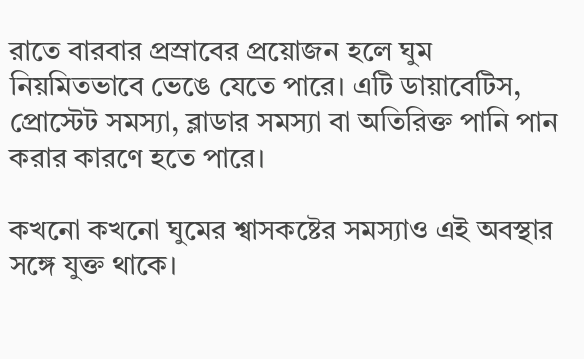রাতে বারবার প্রস্রাবের প্রয়োজন হলে ঘুম নিয়মিতভাবে ভেঙে যেতে পারে। এটি ডায়াবেটিস, প্রোস্টেট সমস্যা, ব্লাডার সমস্যা বা অতিরিক্ত পানি পান করার কারণে হতে পারে।

কখনো কখনো ঘুমের শ্বাসকষ্টের সমস্যাও এই অবস্থার সঙ্গে যুক্ত থাকে।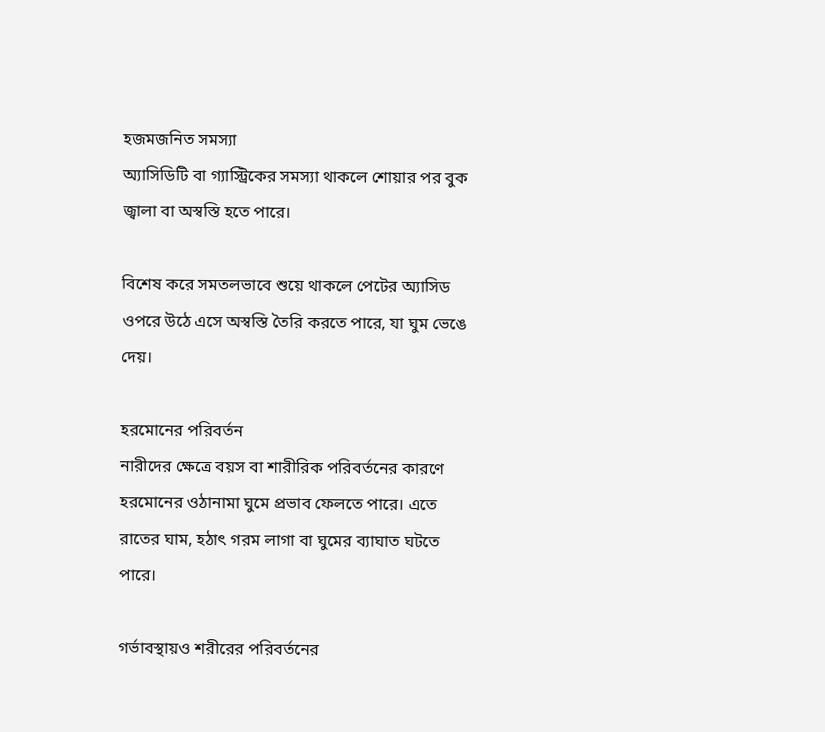হজমজনিত সমস্যা
অ্যাসিডিটি বা গ্যাস্ট্রিকের সমস্যা থাকলে শোয়ার পর বুক জ্বালা বা অস্বস্তি হতে পারে।

বিশেষ করে সমতলভাবে শুয়ে থাকলে পেটের অ্যাসিড ওপরে উঠে এসে অস্বস্তি তৈরি করতে পারে, যা ঘুম ভেঙে দেয়।

হরমোনের পরিবর্তন
নারীদের ক্ষেত্রে বয়স বা শারীরিক পরিবর্তনের কারণে হরমোনের ওঠানামা ঘুমে প্রভাব ফেলতে পারে। এতে রাতের ঘাম, হঠাৎ গরম লাগা বা ঘুমের ব্যাঘাত ঘটতে পারে।

গর্ভাবস্থায়ও শরীরের পরিবর্তনের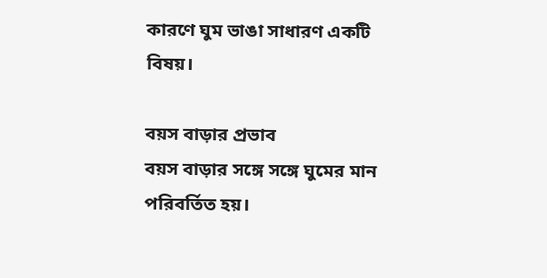কারণে ঘুম ভাঙা সাধারণ একটি বিষয়।

বয়স বাড়ার প্রভাব
বয়স বাড়ার সঙ্গে সঙ্গে ঘুমের মান পরিবর্তিত হয়।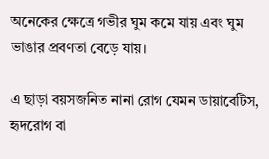অনেকের ক্ষেত্রে গভীর ঘুম কমে যায় এবং ঘুম ভাঙার প্রবণতা বেড়ে যায়।

এ ছাড়া বয়সজনিত নানা রোগ যেমন ডায়াবেটিস, হৃদরোগ বা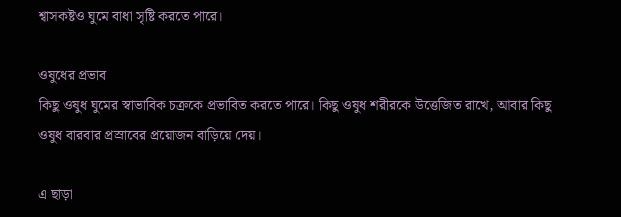শ্বাসকষ্টও ঘুমে বাধা সৃষ্টি করতে পারে।

ওষুধের প্রভাব
কিছু ওষুধ ঘুমের স্বাভাবিক চক্রকে প্রভাবিত করতে পারে। কিছু ওষুধ শরীরকে উত্তেজিত রাখে, আবার কিছু ওষুধ বারবার প্রস্রাবের প্রয়োজন বাড়িয়ে দেয়।

এ ছাড়া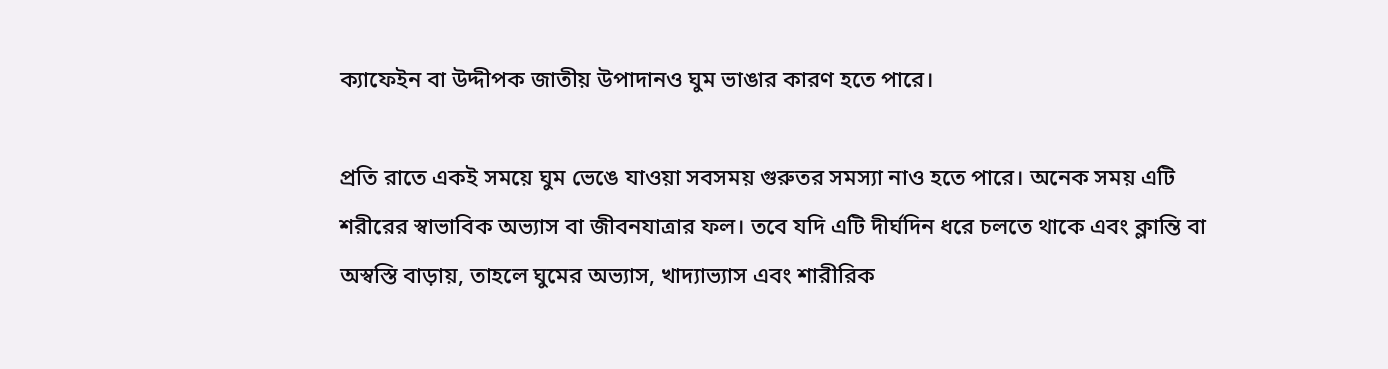ক্যাফেইন বা উদ্দীপক জাতীয় উপাদানও ঘুম ভাঙার কারণ হতে পারে।

প্রতি রাতে একই সময়ে ঘুম ভেঙে যাওয়া সবসময় গুরুতর সমস্যা নাও হতে পারে। অনেক সময় এটি শরীরের স্বাভাবিক অভ্যাস বা জীবনযাত্রার ফল। তবে যদি এটি দীর্ঘদিন ধরে চলতে থাকে এবং ক্লান্তি বা অস্বস্তি বাড়ায়, তাহলে ঘুমের অভ্যাস, খাদ্যাভ্যাস এবং শারীরিক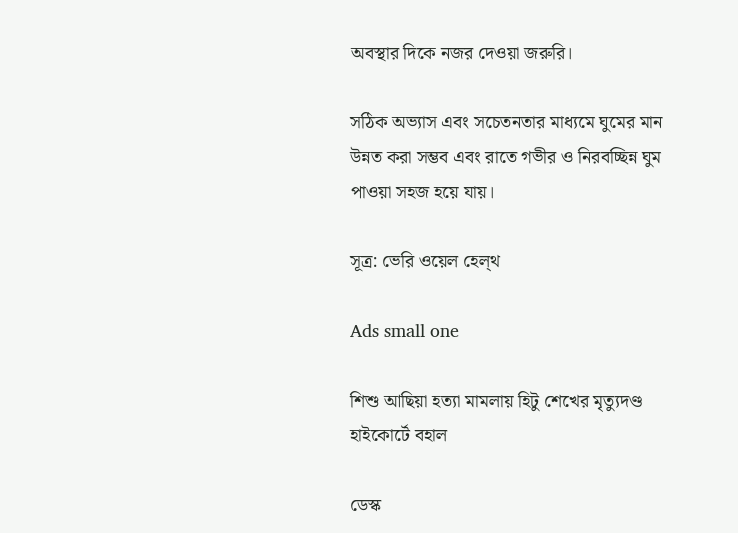অবস্থার দিকে নজর দেওয়া জরুরি।

সঠিক অভ্যাস এবং সচেতনতার মাধ্যমে ঘুমের মান উন্নত করা সম্ভব এবং রাতে গভীর ও নিরবচ্ছিন্ন ঘুম পাওয়া সহজ হয়ে যায়।

সূত্র: ভেরি ওয়েল হেল্থ

Ads small one

শিশু আছিয়া হত্যা মামলায় হিটু শেখের মৃত্যুদণ্ড হাইকোর্টে বহাল

ডেস্ক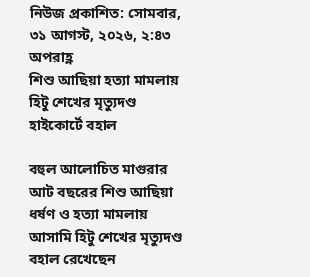নিউজ প্রকাশিত: সোমবার, ৩১ আগস্ট, ২০২৬, ২:৪৩ অপরাহ্ণ
শিশু আছিয়া হত্যা মামলায় হিটু শেখের মৃত্যুদণ্ড হাইকোর্টে বহাল

বহুল আলোচিত মাগুরার আট বছরের শিশু আছিয়া ধর্ষণ ও হত্যা মামলায় আসামি হিটু শেখের মৃত্যুদণ্ড বহাল রেখেছেন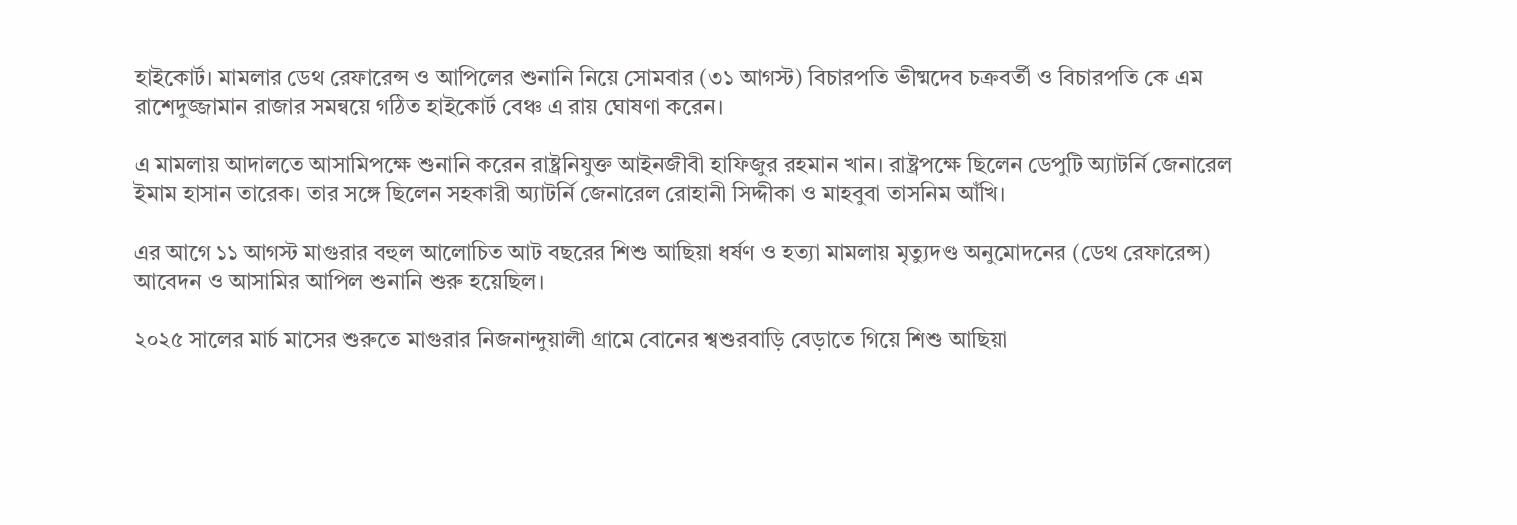হাইকোর্ট। মামলার ডেথ রেফারেন্স ও আপিলের শুনানি নিয়ে সোমবার (৩১ আগস্ট) বিচারপতি ভীষ্মদেব চক্রবর্তী ও বিচারপতি কে এম রাশেদুজ্জামান রাজার সমন্বয়ে গঠিত হাইকোর্ট বেঞ্চ এ রায় ঘোষণা করেন।

এ মামলায় আদালতে আসামিপক্ষে শুনানি করেন রাষ্ট্রনিযুক্ত আইনজীবী হাফিজুর রহমান খান। রাষ্ট্রপক্ষে ছিলেন ডেপুটি অ্যাটর্নি জেনারেল ইমাম হাসান তারেক। তার সঙ্গে ছিলেন সহকারী অ্যাটর্নি জেনারেল রোহানী সিদ্দীকা ও মাহবুবা তাসনিম আঁখি।

এর আগে ১১ আগস্ট মাগুরার বহুল আলোচিত আট বছরের শিশু আছিয়া ধর্ষণ ও হত্যা মামলায় মৃত্যুদণ্ড অনুমোদনের (ডেথ রেফারেন্স) আবেদন ও আসামির আপিল শুনানি শুরু হয়েছিল।

২০২৫ সালের মার্চ মাসের শুরুতে মাগুরার নিজনান্দুয়ালী গ্রামে বোনের শ্বশুরবাড়ি বেড়াতে গিয়ে শিশু আছিয়া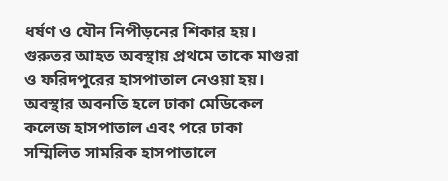ধর্ষণ ও যৌন নিপীড়নের শিকার হয়। গুরুতর আহত অবস্থায় প্রথমে তাকে মাগুরা ও ফরিদপুরের হাসপাতাল নেওয়া হয়। অবস্থার অবনতি হলে ঢাকা মেডিকেল কলেজ হাসপাতাল এবং পরে ঢাকা সম্মিলিত সামরিক হাসপাতালে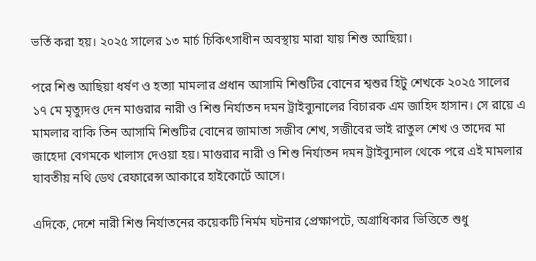ভর্তি করা হয়। ২০২৫ সালের ১৩ মার্চ চিকিৎসাধীন অবস্থায় মারা যায় শিশু আছিয়া।

পরে শিশু আছিয়া ধর্ষণ ও হত্যা মামলার প্রধান আসামি শিশুটির বোনের শ্বশুর হিটু শেখকে ২০২৫ সালের ১৭ মে মৃত্যুদণ্ড দেন মাগুরার নারী ও শিশু নির্যাতন দমন ট্রাইব্যুনালের বিচারক এম জাহিদ হাসান। সে রায়ে এ মামলার বাকি তিন আসামি শিশুটির বোনের জামাতা সজীব শেখ, সজীবের ভাই রাতুল শেখ ও তাদের মা জাহেদা বেগমকে খালাস দেওয়া হয়। মাগুরার নারী ও শিশু নির্যাতন দমন ট্রাইব্যুনাল থেকে পরে এই মামলার যাবতীয় নথি ডেথ রেফারেন্স আকারে হাইকোর্টে আসে।

এদিকে, দেশে নারী শিশু নির্যাতনের কয়েকটি নির্মম ঘটনার প্রেক্ষাপটে, অগ্রাধিকার ভিত্তিতে শুধু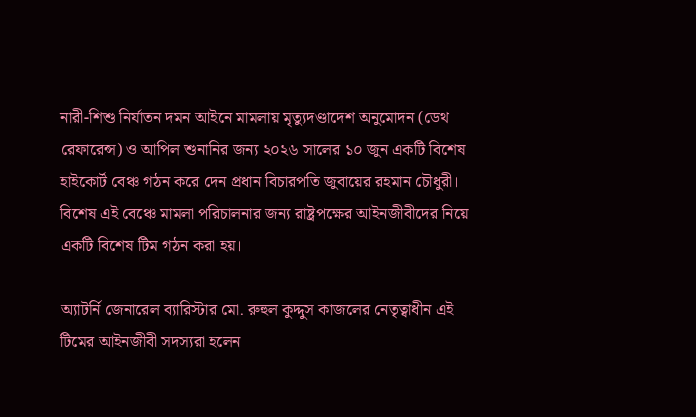নারী-শিশু নির্যাতন দমন আইনে মামলায় মৃত্যুদণ্ডাদেশ অনুমোদন (ডেথ রেফারেন্স) ও আপিল শুনানির জন্য ২০২৬ সালের ১০ জুন একটি বিশেষ হাইকোর্ট বেঞ্চ গঠন করে দেন প্রধান বিচারপতি জুবায়ের রহমান চৌধুরী। বিশেষ এই বেঞ্চে মামলা পরিচালনার জন্য রাষ্ট্রপক্ষের আইনজীবীদের নিয়ে একটি বিশেষ টিম গঠন করা হয়।

অ্যাটর্নি জেনারেল ব্যারিস্টার মো. রুহুল কুদ্দুস কাজলের নেতৃত্বাধীন এই টিমের আইনজীবী সদস্যরা হলেন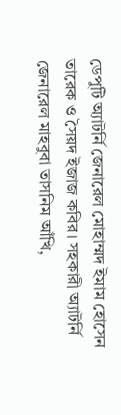ডেপুটি অ্যাটর্নি জেনারেল মোহাম্মদ ইমাম হোসেন তারেক ও সৈয়দ ইজাজ কবির। সহকারী অ্যাটর্নি জেনারেল মাহবুবা তাসনিম আঁখি,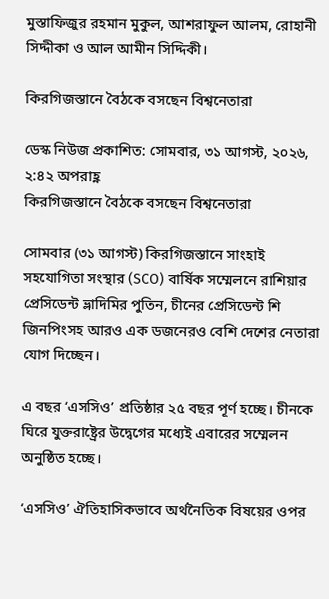মুস্তাফিজুর রহমান মুকুল, আশরাফুল আলম, রোহানী সিদ্দীকা ও আল আমীন সিদ্দিকী।

কিরগিজস্তানে বৈঠকে বসছেন বিশ্বনেতারা

ডেস্ক নিউজ প্রকাশিত: সোমবার, ৩১ আগস্ট, ২০২৬, ২:৪২ অপরাহ্ণ
কিরগিজস্তানে বৈঠকে বসছেন বিশ্বনেতারা

সোমবার (৩১ আগস্ট) কিরগিজস্তানে সাংহাই সহযোগিতা সংস্থার (SCO) বার্ষিক সম্মেলনে রাশিয়ার প্রেসিডেন্ট ভ্লাদিমির পুতিন, চীনের প্রেসিডেন্ট শি জিনপিংসহ আরও এক ডজনেরও বেশি দেশের নেতারা যোগ দিচ্ছেন।

এ বছর ‘এসসিও’ প্রতিষ্ঠার ২৫ বছর পূর্ণ হচ্ছে। চীনকে ঘিরে যুক্তরাষ্ট্রের উদ্বেগের মধ্যেই এবারের সম্মেলন অনুষ্ঠিত হচ্ছে।

‘এসসিও’ ঐতিহাসিকভাবে অর্থনৈতিক বিষয়ের ওপর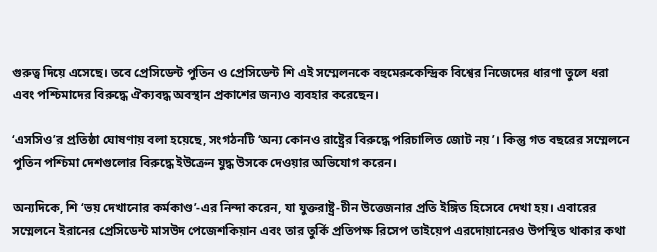গুরুত্ব দিয়ে এসেছে। তবে প্রেসিডেন্ট পুতিন ও প্রেসিডেন্ট শি এই সম্মেলনকে বহুমেরুকেন্দ্রিক বিশ্বের নিজেদের ধারণা তুলে ধরা এবং পশ্চিমাদের বিরুদ্ধে ঐক্যবদ্ধ অবস্থান প্রকাশের জন্যও ব্যবহার করেছেন।

‘এসসিও’র প্রতিষ্ঠা ঘোষণায় বলা হয়েছে, সংগঠনটি ‘অন্য কোনও রাষ্ট্রের বিরুদ্ধে পরিচালিত জোট নয়’। কিন্তু গত বছরের সম্মেলনে পুতিন পশ্চিমা দেশগুলোর বিরুদ্ধে ইউক্রেন যুদ্ধ উসকে দেওয়ার অভিযোগ করেন।

অন্যদিকে, শি ‘ভয় দেখানোর কর্মকাণ্ড’-এর নিন্দা করেন, যা যুক্তরাষ্ট্র-চীন উত্তেজনার প্রতি ইঙ্গিত হিসেবে দেখা হয়। এবারের সম্মেলনে ইরানের প্রেসিডেন্ট মাসউদ পেজেশকিয়ান এবং তার তুর্কি প্রতিপক্ষ রিসেপ তাইয়েপ এরদোয়ানেরও উপস্থিত থাকার কথা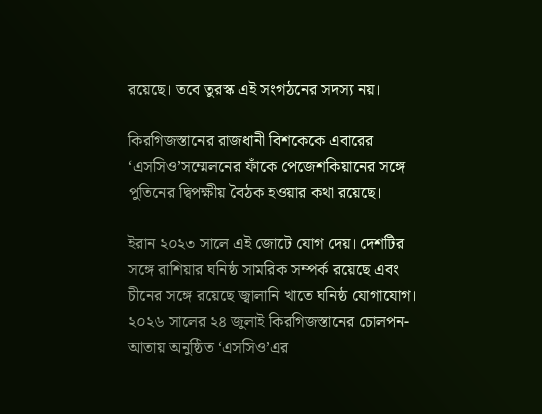রয়েছে। তবে তুরস্ক এই সংগঠনের সদস্য নয়।

কিরগিজস্তানের রাজধানী বিশকেকে এবারের ‘এসসিও’সম্মেলনের ফাঁকে পেজেশকিয়ানের সঙ্গে পুতিনের দ্বিপক্ষীয় বৈঠক হওয়ার কথা রয়েছে।

ইরান ২০২৩ সালে এই জোটে যোগ দেয়। দেশটির সঙ্গে রাশিয়ার ঘনিষ্ঠ সামরিক সম্পর্ক রয়েছে এবং চীনের সঙ্গে রয়েছে জ্বালানি খাতে ঘনিষ্ঠ যোগাযোগ। ২০২৬ সালের ২৪ জুলাই কিরগিজস্তানের চোলপন-আতায় অনুষ্ঠিত ‘এসসিও’এর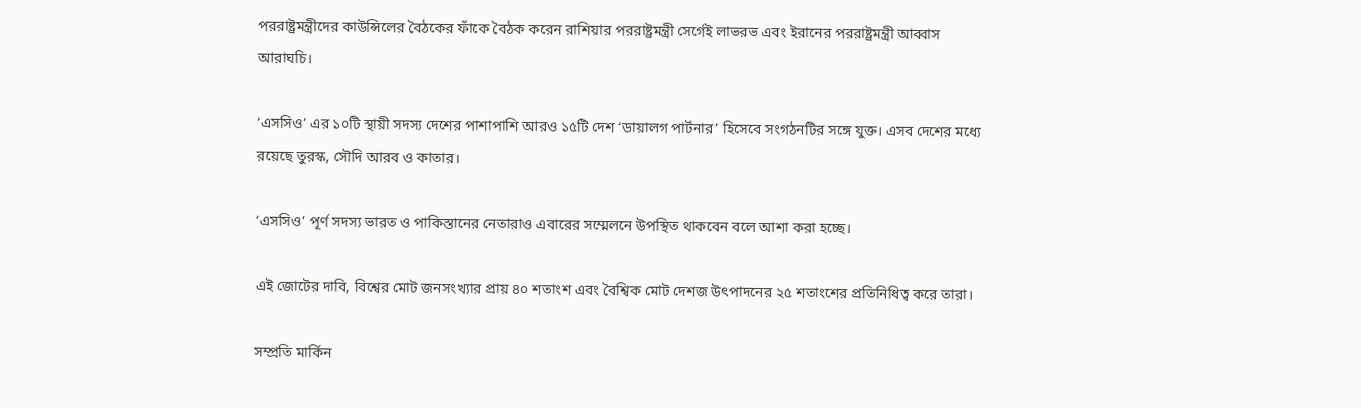পররাষ্ট্রমন্ত্রীদের কাউন্সিলের বৈঠকের ফাঁকে বৈঠক করেন রাশিয়ার পররাষ্ট্রমন্ত্রী সের্গেই লাভরভ এবং ইরানের পররাষ্ট্রমন্ত্রী আব্বাস আরাঘচি।

‘এসসিও’ এর ১০টি স্থায়ী সদস্য দেশের পাশাপাশি আরও ১৫টি দেশ ‘ডায়ালগ পার্টনার’ হিসেবে সংগঠনটির সঙ্গে যুক্ত। এসব দেশের মধ্যে রয়েছে তুরস্ক, সৌদি আরব ও কাতার।

‘এসসিও’ পূর্ণ সদস্য ভারত ও পাকিস্তানের নেতারাও এবারের সম্মেলনে উপস্থিত থাকবেন বলে আশা করা হচ্ছে।

এই জোটের দাবি, বিশ্বের মোট জনসংখ্যার প্রায় ৪০ শতাংশ এবং বৈশ্বিক মোট দেশজ উৎপাদনের ২৫ শতাংশের প্রতিনিধিত্ব করে তারা।

সম্প্রতি মার্কিন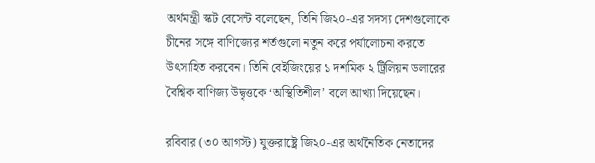অর্থমন্ত্রী স্কট বেসেন্ট বলেছেন, তিনি জি২০-এর সদস্য দেশগুলোকে চীনের সঙ্গে বাণিজ্যের শর্তগুলো নতুন করে পর্যালোচনা করতে উৎসাহিত করবেন। তিনি বেইজিংয়ের ১ দশমিক ২ ট্রিলিয়ন ডলারের বৈশ্বিক বাণিজ্য উদ্বৃত্তকে ‘অস্থিতিশীল’ বলে আখ্যা দিয়েছেন।

রবিবার (৩০ আগস্ট) যুক্তরাষ্ট্রে জি২০-এর অর্থনৈতিক নেতাদের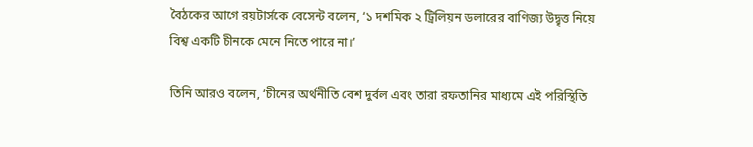বৈঠকের আগে রয়টার্সকে বেসেন্ট বলেন, ‘১ দশমিক ২ ট্রিলিয়ন ডলারের বাণিজ্য উদ্বৃত্ত নিয়ে বিশ্ব একটি চীনকে মেনে নিতে পারে না।’

তিনি আরও বলেন, ‘চীনের অর্থনীতি বেশ দুর্বল এবং তারা রফতানির মাধ্যমে এই পরিস্থিতি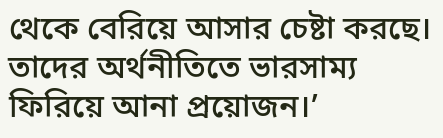থেকে বেরিয়ে আসার চেষ্টা করছে। তাদের অর্থনীতিতে ভারসাম্য ফিরিয়ে আনা প্রয়োজন।’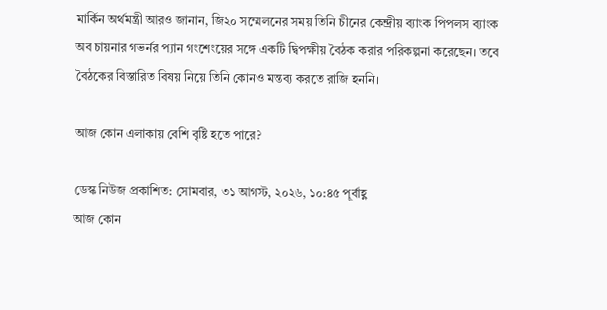মার্কিন অর্থমন্ত্রী আরও জানান, জি২০ সম্মেলনের সময় তিনি চীনের কেন্দ্রীয় ব্যাংক পিপলস ব্যাংক অব চায়নার গভর্নর প্যান গংশেংয়ের সঙ্গে একটি দ্বিপক্ষীয় বৈঠক করার পরিকল্পনা করেছেন। তবে বৈঠকের বিস্তারিত বিষয় নিয়ে তিনি কোনও মন্তব্য করতে রাজি হননি।

আজ কোন এলাকায় বেশি বৃষ্টি হতে পারে?

ডেস্ক নিউজ প্রকাশিত: সোমবার, ৩১ আগস্ট, ২০২৬, ১০:৪৫ পূর্বাহ্ণ
আজ কোন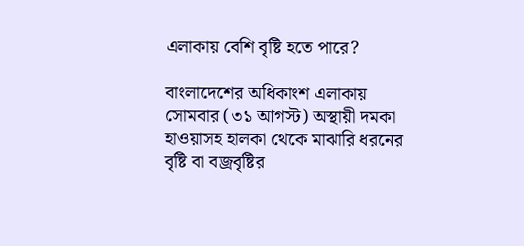এলাকায় বেশি বৃষ্টি হতে পারে?

বাংলাদেশের অধিকাংশ এলাকায় সোমবার (৩১ আগস্ট) অস্থায়ী দমকা হাওয়াসহ হালকা থেকে মাঝারি ধরনের বৃষ্টি বা বজ্রবৃষ্টির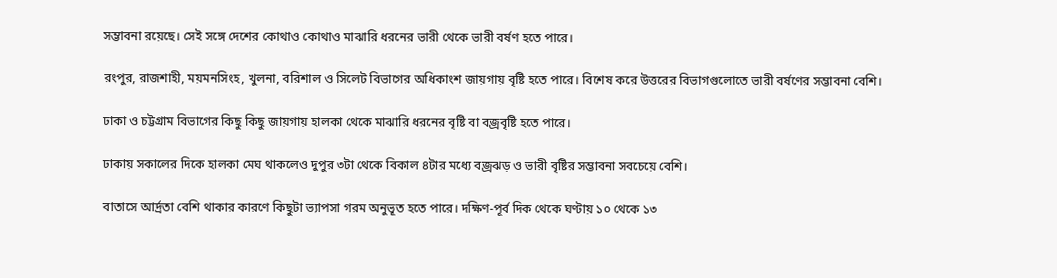সম্ভাবনা রয়েছে। সেই সঙ্গে দেশের কোথাও কোথাও মাঝারি ধরনের ভারী থেকে ভারী বর্ষণ হতে পারে।

রংপুর, রাজশাহী, ময়মনসিংহ, খুলনা, বরিশাল ও সিলেট বিভাগের অধিকাংশ জায়গায় বৃষ্টি হতে পারে। বিশেষ করে উত্তরের বিভাগগুলোতে ভারী বর্ষণের সম্ভাবনা বেশি।

ঢাকা ও চট্টগ্রাম বিভাগের কিছু কিছু জায়গায় হালকা থেকে মাঝারি ধরনের বৃষ্টি বা বজ্রবৃষ্টি হতে পারে।

ঢাকায় সকালের দিকে হালকা মেঘ থাকলেও দুপুর ৩টা থেকে বিকাল ৪টার মধ্যে বজ্রঝড় ও ভারী বৃষ্টির সম্ভাবনা সবচেয়ে বেশি।

বাতাসে আর্দ্রতা বেশি থাকার কারণে কিছুটা ভ্যাপসা গরম অনুভূত হতে পারে। দক্ষিণ-পূর্ব দিক থেকে ঘণ্টায় ১০ থেকে ১৩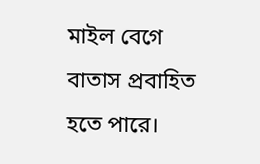মাইল বেগে বাতাস প্রবাহিত হতে পারে।